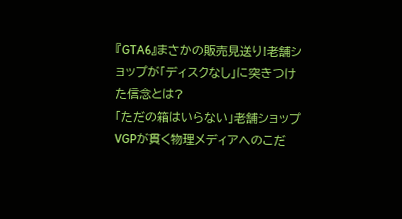『GTA6』まさかの販売見送り!老舗ショップが「ディスクなし」に突きつけた信念とは?
「ただの箱はいらない」老舗ショップVGPが貫く物理メディアへのこだ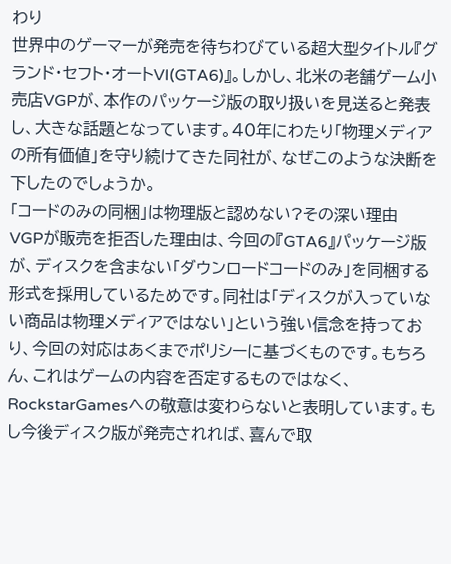わり
世界中のゲーマーが発売を待ちわびている超大型タイトル『グランド・セフト・オートVI(GTA6)』。しかし、北米の老舗ゲーム小売店VGPが、本作のパッケージ版の取り扱いを見送ると発表し、大きな話題となっています。40年にわたり「物理メディアの所有価値」を守り続けてきた同社が、なぜこのような決断を下したのでしょうか。
「コードのみの同梱」は物理版と認めない?その深い理由
VGPが販売を拒否した理由は、今回の『GTA6』パッケージ版が、ディスクを含まない「ダウンロードコードのみ」を同梱する形式を採用しているためです。同社は「ディスクが入っていない商品は物理メディアではない」という強い信念を持っており、今回の対応はあくまでポリシーに基づくものです。もちろん、これはゲームの内容を否定するものではなく、RockstarGamesへの敬意は変わらないと表明しています。もし今後ディスク版が発売されれば、喜んで取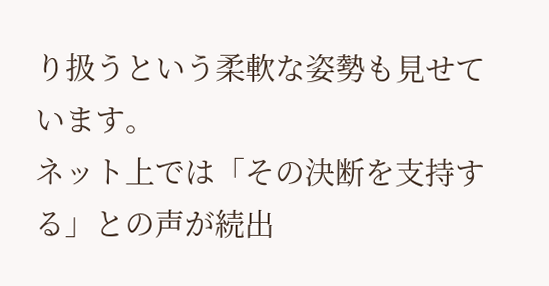り扱うという柔軟な姿勢も見せています。
ネット上では「その決断を支持する」との声が続出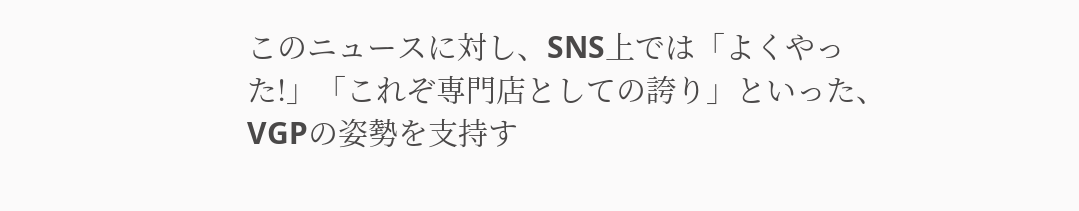このニュースに対し、SNS上では「よくやった!」「これぞ専門店としての誇り」といった、VGPの姿勢を支持す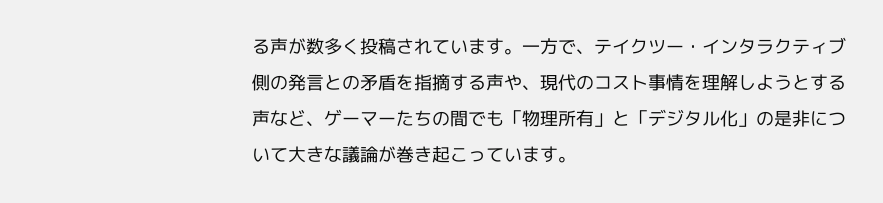る声が数多く投稿されています。一方で、テイクツー・インタラクティブ側の発言との矛盾を指摘する声や、現代のコスト事情を理解しようとする声など、ゲーマーたちの間でも「物理所有」と「デジタル化」の是非について大きな議論が巻き起こっています。